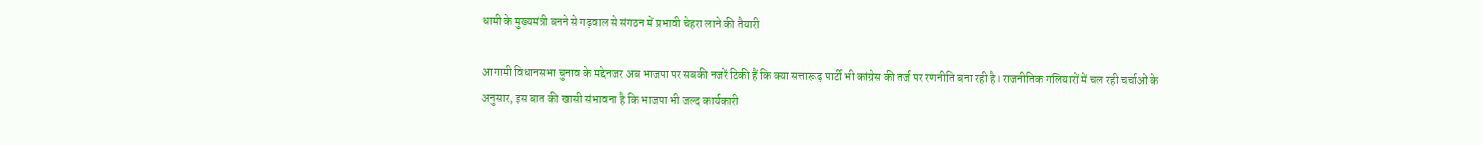धामी के मुख्यमंत्री बनने से गढ़वाल से संगठन में प्रभावी चेहरा लाने की तैयारी

आगामी विधानसभा चुनाव के मद्देनजर अब भाजपा पर सबकी नजरें टिकी हैं कि क्या सत्तारूढ़ पार्टी भी कांग्रेस की तर्ज पर रणनीति बना रही है। राजनीतिक गलियारों में चल रही चर्चाओं के अनुसार, इस बात की खासी संभावना है कि भाजपा भी जल्द कार्यकारी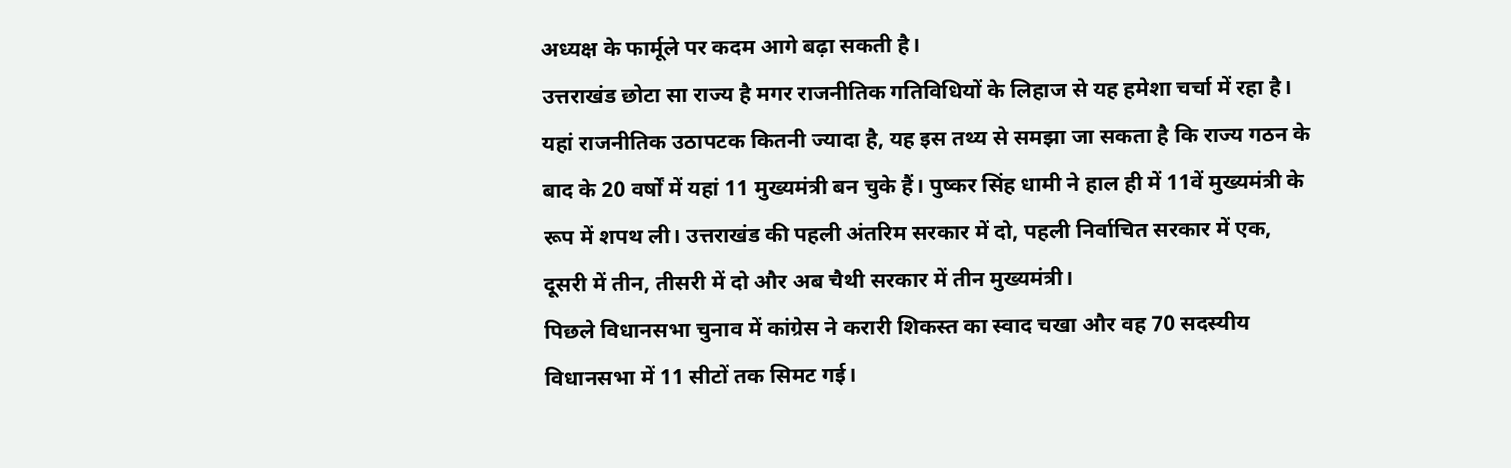अध्यक्ष के फार्मूले पर कदम आगे बढ़ा सकती है।
उत्तराखंड छोटा सा राज्य है मगर राजनीतिक गतिविधियों के लिहाज से यह हमेशा चर्चा में रहा है। यहां राजनीतिक उठापटक कितनी ज्यादा है, यह इस तथ्य से समझा जा सकता है कि राज्य गठन के बाद के 20 वर्षों में यहां 11 मुख्यमंत्री बन चुके हैं। पुष्कर सिंह धामी ने हाल ही में 11वें मुख्यमंत्री के रूप में शपथ ली। उत्तराखंड की पहली अंतरिम सरकार में दो, पहली निर्वाचित सरकार में एक, दूसरी में तीन, तीसरी में दो और अब चैथी सरकार में तीन मुख्यमंत्री।
पिछले विधानसभा चुनाव में कांग्रेस ने करारी शिकस्त का स्वाद चखा और वह 70 सदस्यीय विधानसभा में 11 सीटों तक सिमट गई।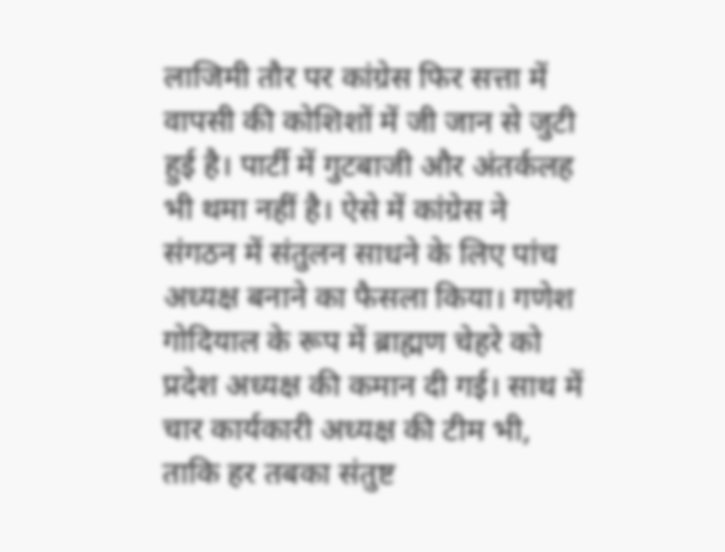लाजिमी तौर पर कांग्रेस फिर सत्ता में वापसी की कोशिशों में जी जान से जुटी हुई है। पार्टी में गुटबाजी और अंतर्कलह भी थमा नहीं है। ऐसे में कांग्रेस ने संगठन में संतुलन साधने के लिए पांच अध्यक्ष बनाने का फैसला किया। गणेश गोदियाल के रूप में ब्राह्मण चेहरे को प्रदेश अध्यक्ष की कमान दी गई। साथ में चार कार्यकारी अध्यक्ष की टीम भी, ताकि हर तबका संतुष्ट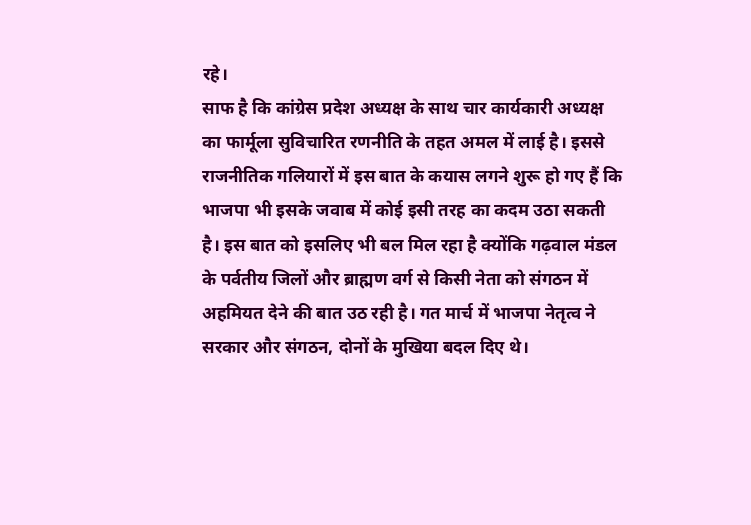रहे।
साफ है कि कांग्रेस प्रदेश अध्यक्ष के साथ चार कार्यकारी अध्यक्ष का फार्मूला सुविचारित रणनीति के तहत अमल में लाई है। इससे राजनीतिक गलियारों में इस बात के कयास लगने शुरू हो गए हैं कि भाजपा भी इसके जवाब में कोई इसी तरह का कदम उठा सकती है। इस बात को इसलिए भी बल मिल रहा है क्योंकि गढ़वाल मंडल के पर्वतीय जिलों और ब्राह्मण वर्ग से किसी नेता को संगठन में अहमियत देने की बात उठ रही है। गत मार्च में भाजपा नेतृत्व ने सरकार और संगठन, दोनों के मुखिया बदल दिए थे।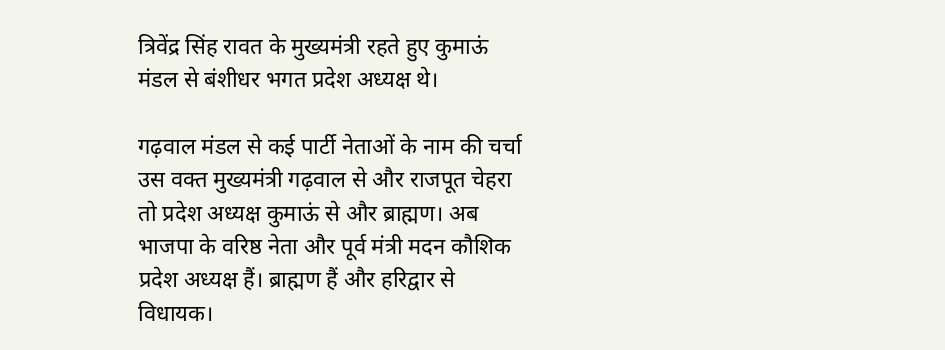त्रिवेंद्र सिंह रावत के मुख्यमंत्री रहते हुए कुमाऊं मंडल से बंशीधर भगत प्रदेश अध्यक्ष थे।

गढ़वाल मंडल से कई पार्टी नेताओं के नाम की चर्चा
उस वक्त मुख्यमंत्री गढ़वाल से और राजपूत चेहरा तो प्रदेश अध्यक्ष कुमाऊं से और ब्राह्मण। अब भाजपा के वरिष्ठ नेता और पूर्व मंत्री मदन कौशिक प्रदेश अध्यक्ष हैं। ब्राह्मण हैं और हरिद्वार से विधायक।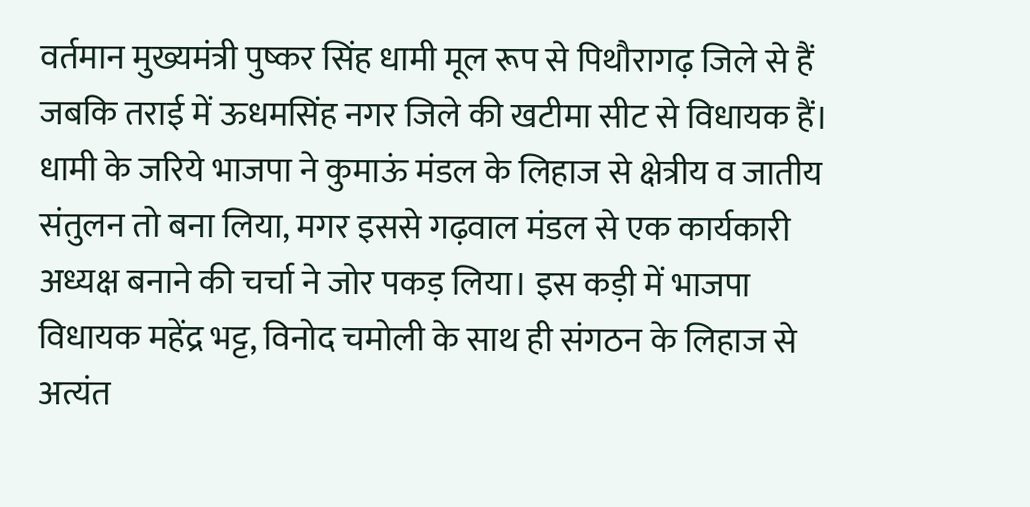वर्तमान मुख्यमंत्री पुष्कर सिंह धामी मूल रूप से पिथौरागढ़ जिले से हैं जबकि तराई में ऊधमसिंह नगर जिले की खटीमा सीट से विधायक हैं। धामी के जरिये भाजपा ने कुमाऊं मंडल के लिहाज से क्षेत्रीय व जातीय संतुलन तो बना लिया, मगर इससे गढ़वाल मंडल से एक कार्यकारी अध्यक्ष बनाने की चर्चा ने जोर पकड़ लिया। इस कड़ी में भाजपा विधायक महेंद्र भट्ट, विनोद चमोली के साथ ही संगठन के लिहाज से अत्यंत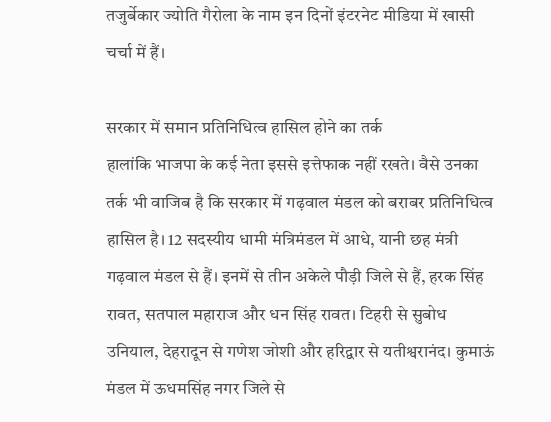तजुर्बेकार ज्योति गैरोला के नाम इन दिनों इंटरनेट मीडिया में खासी चर्चा में हैं।

सरकार में समान प्रतिनिधित्व हासिल होने का तर्क
हालांकि भाजपा के कई नेता इससे इत्तेफाक नहीं रखते। वैसे उनका तर्क भी वाजिब है कि सरकार में गढ़वाल मंडल को बराबर प्रतिनिधित्व हासिल है। 12 सदस्यीय धामी मंत्रिमंडल में आधे, यानी छह मंत्री गढ़वाल मंडल से हैं। इनमें से तीन अकेले पौड़ी जिले से हैं, हरक सिंह रावत, सतपाल महाराज और धन सिंह रावत। टिहरी से सुबोध उनियाल, देहरादून से गणेश जोशी और हरिद्वार से यतीश्वरानंद। कुमाऊं मंडल में ऊधमसिंह नगर जिले से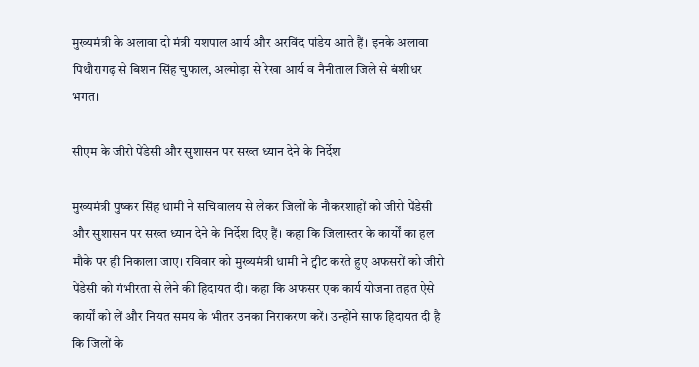मुख्यमंत्री के अलावा दो मंत्री यशपाल आर्य और अरविंद पांडेय आते हैं। इनके अलावा पिथौरागढ़ से बिशन सिंह चुफाल, अल्मोड़ा से रेखा आर्य व नैनीताल जिले से बंशीधर भगत।

सीएम के जीरो पेंडेसी और सुशासन पर सख्त ध्यान देने के निर्देश

मुख्यमंत्री पुष्कर सिंह धामी ने सचिवालय से लेकर जिलों के नौकरशाहों को जीरो पेंडेसी और सुशासन पर सख्त ध्यान देने के निर्देश दिए हैं। कहा कि जिलास्तर के कार्यों का हल मौके पर ही निकाला जाए। रविवार को मुख्यमंत्री धामी ने ट्वीट करते हुए अफसरों को जीरो पेंडेसी को गंभीरता से लेने की हिदायत दी। कहा कि अफसर एक कार्य योजना तहत ऐसे कार्यों को लें और नियत समय के भीतर उनका निराकरण करें। उन्होंने साफ हिदायत दी है कि जिलों के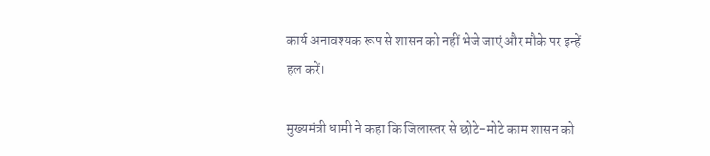कार्य अनावश्यक रूप से शासन को नहीं भेजे जाएं और मौके पर इन्हें हल करें।

मुख्यमंत्री धामी ने कहा कि जिलास्तर से छोटे-मोटे काम शासन को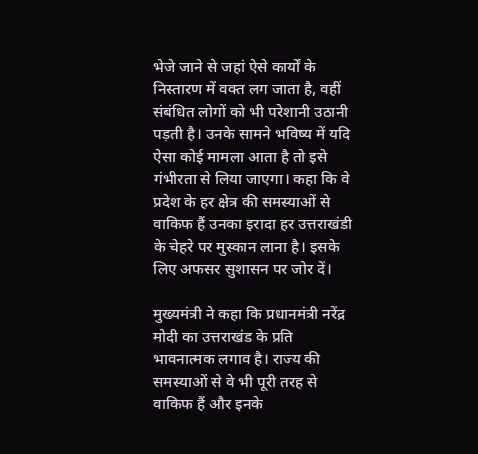भेजे जाने से जहां ऐसे कार्यों के निस्तारण में वक्त लग जाता है, वहीं संबंधित लोगों को भी परेशानी उठानी पड़ती है। उनके सामने भविष्य में यदि ऐसा कोई मामला आता है तो इसे गंभीरता से लिया जाएगा। कहा कि वे प्रदेश के हर क्षेत्र की समस्याओं से वाकिफ हैं उनका इरादा हर उत्तराखंडी के चेहरे पर मुस्कान लाना है। इसके लिए अफसर सुशासन पर जोर दें।

मुख्यमंत्री ने कहा कि प्रधानमंत्री नरेंद्र मोदी का उत्तराखंड के प्रति भावनात्मक लगाव है। राज्य की समस्याओं से वे भी पूरी तरह से वाकिफ हैं और इनके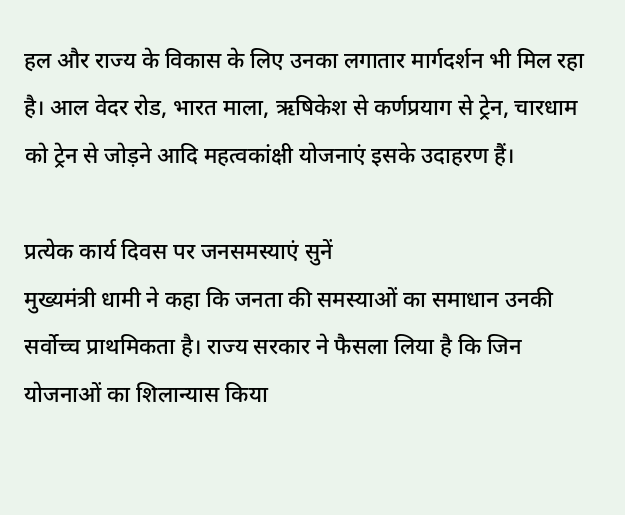हल और राज्य के विकास के लिए उनका लगातार मार्गदर्शन भी मिल रहा है। आल वेदर रोड, भारत माला, ऋषिकेश से कर्णप्रयाग से ट्रेन, चारधाम को ट्रेन से जोड़ने आदि महत्वकांक्षी योजनाएं इसके उदाहरण हैं।

प्रत्येक कार्य दिवस पर जनसमस्याएं सुनें
मुख्यमंत्री धामी ने कहा कि जनता की समस्याओं का समाधान उनकी सर्वोच्च प्राथमिकता है। राज्य सरकार ने फैसला लिया है कि जिन योजनाओं का शिलान्यास किया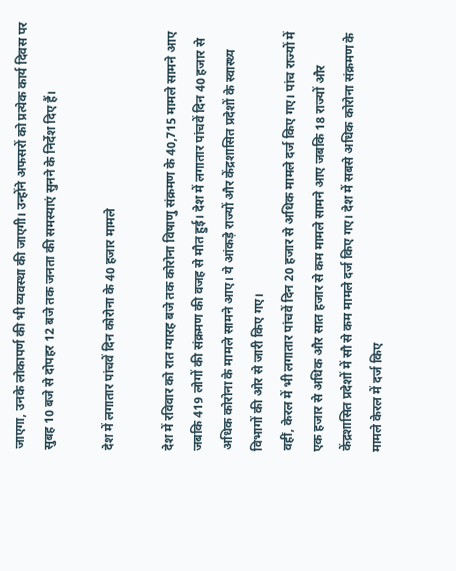जाएगा, उनके लोकापर्ण की भी व्यवस्था की जाएगी। उन्होंने अफसरों को प्रत्येक कार्य दिवस पर सुबह 10 बजे से दोपहर 12 बजे तक जनता की समस्याएं सुनने के निर्देश दिए हैं।

देश में लगातार पांचवें दिन कोरोना के 40 हजार मामले

देश में रविवार को रात ग्यारह बजे तक कोरोना विषाणु संक्रमण के 40,715 मामले सामने आए जबकि 419 लोगों की संक्रमण की वजह से मौत हुई। देश में लगातार पांचवें दिन 40 हजार से अधिक कोरोना के मामले सामने आए। ये आंकड़े राज्यों और केंद्रशासित प्रदेशों के स्वास्थ्य विभागों की ओर से जारी किए गए।
वहीं, केरल में भी लगातार पांचवें दिन 20 हजार से अधिक मामले दर्ज किए गए। पांच राज्यों में एक हजार से अधिक और सात हजार से कम मामले सामने आए जबकि 18 राज्यों और केंद्रशासित प्रदेशों में सौ से कम मामले दर्ज किए गए। देश में सबसे अधिक कोरोना संक्रमण के मामले केरल में दर्ज किए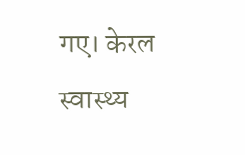गए। केरल स्वास्थ्य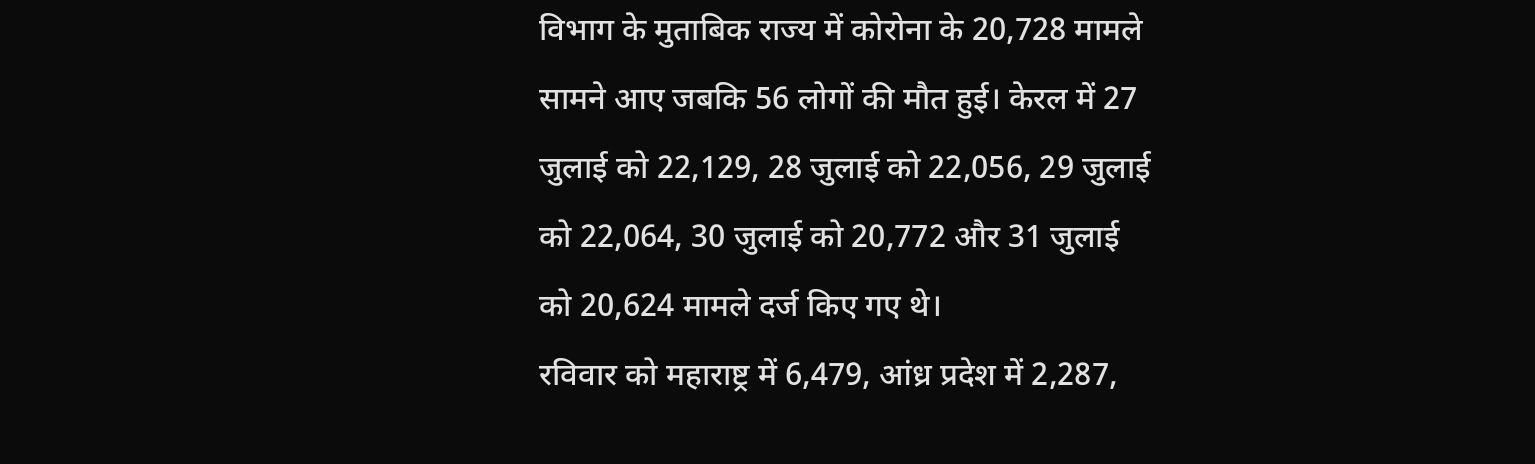विभाग के मुताबिक राज्य में कोरोना के 20,728 मामले सामने आए जबकि 56 लोगों की मौत हुई। केरल में 27 जुलाई को 22,129, 28 जुलाई को 22,056, 29 जुलाई को 22,064, 30 जुलाई को 20,772 और 31 जुलाई को 20,624 मामले दर्ज किए गए थे।
रविवार को महाराष्ट्र में 6,479, आंध्र प्रदेश में 2,287,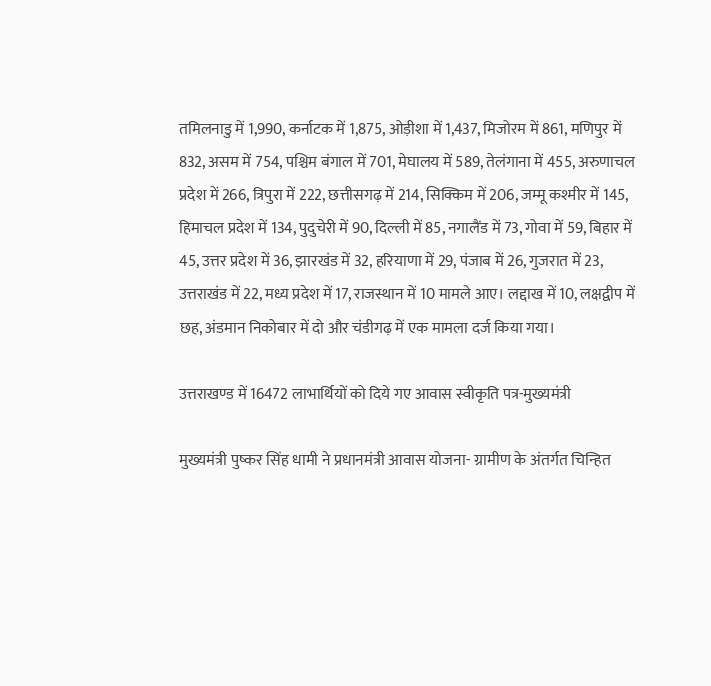तमिलनाडु में 1,990, कर्नाटक में 1,875, ओड़ीशा में 1,437, मिजोरम में 861, मणिपुर में 832, असम में 754, पश्चिम बंगाल में 701, मेघालय में 589, तेलंगाना में 455, अरुणाचल प्रदेश में 266, त्रिपुरा में 222, छत्तीसगढ़ में 214, सिक्किम में 206, जम्मू कश्मीर में 145, हिमाचल प्रदेश में 134, पुदुचेरी में 90, दिल्ली में 85, नगालैंड में 73, गोवा में 59, बिहार में 45, उत्तर प्रदेश में 36, झारखंड में 32, हरियाणा में 29, पंजाब में 26, गुजरात में 23, उत्तराखंड में 22, मध्य प्रदेश में 17, राजस्थान में 10 मामले आए। लद्दाख में 10, लक्षद्वीप में छह, अंडमान निकोबार में दो और चंडीगढ़ में एक मामला दर्ज किया गया।

उत्तराखण्ड में 16472 लाभार्थियों को दिये गए आवास स्वीकृति पत्र-मुख्यमंत्री

मुख्यमंत्री पुष्कर सिंह धामी ने प्रधानमंत्री आवास योजना- ग्रामीण के अंतर्गत चिन्हित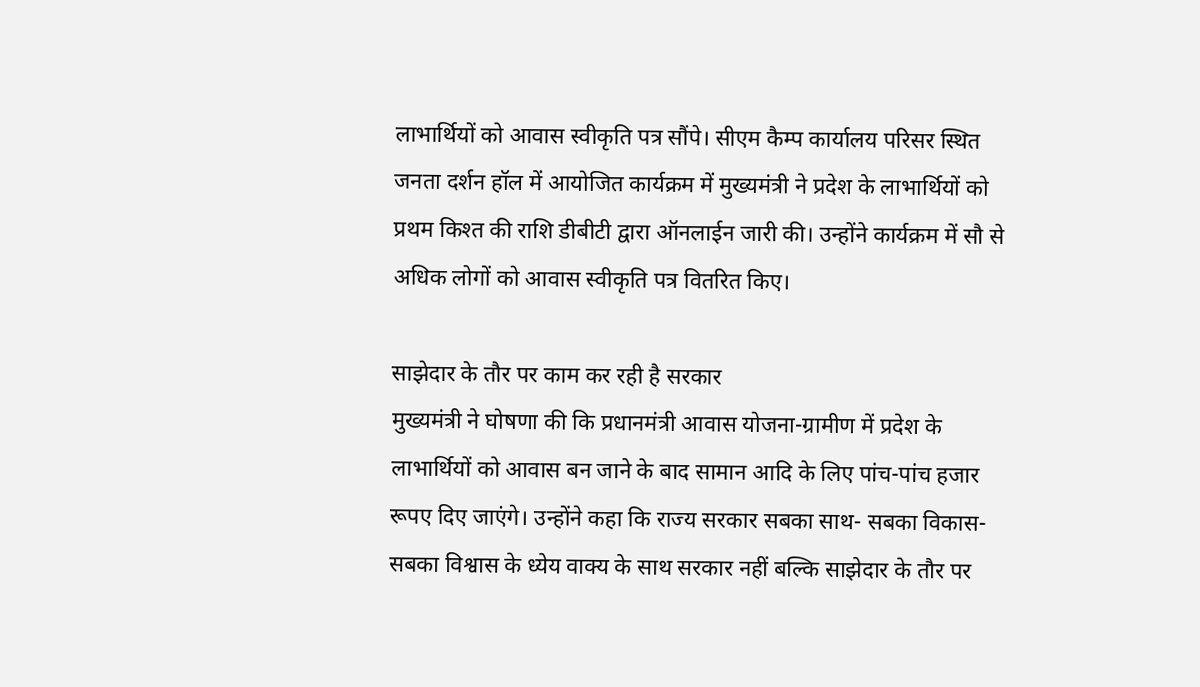लाभार्थियों को आवास स्वीकृति पत्र सौंपे। सीएम कैम्प कार्यालय परिसर स्थित जनता दर्शन हॉल में आयोजित कार्यक्रम में मुख्यमंत्री ने प्रदेश के लाभार्थियों को प्रथम किश्त की राशि डीबीटी द्वारा ऑनलाईन जारी की। उन्होंने कार्यक्रम में सौ से अधिक लोगों को आवास स्वीकृति पत्र वितरित किए।

साझेदार के तौर पर काम कर रही है सरकार
मुख्यमंत्री ने घोषणा की कि प्रधानमंत्री आवास योजना-ग्रामीण में प्रदेश के लाभार्थियों को आवास बन जाने के बाद सामान आदि के लिए पांच-पांच हजार रूपए दिए जाएंगे। उन्होंने कहा कि राज्य सरकार सबका साथ- सबका विकास- सबका विश्वास के ध्येय वाक्य के साथ सरकार नहीं बल्कि साझेदार के तौर पर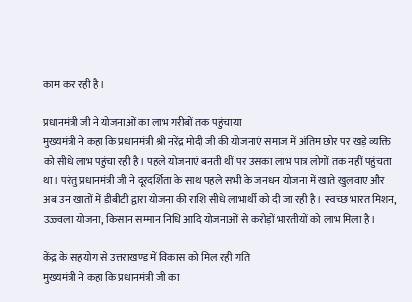काम कर रही है।

प्रधानमंत्री जी ने योजनाओं का लाभ गरीबों तक पहुंचाया
मुख्यमंत्री ने कहा कि प्रधानमंत्री श्री नरेंद्र मोदी जी की योजनाएं समाज में अंतिम छोर पर खड़े व्यक्ति को सीधे लाभ पहुंचा रही है। पहले योजनाएं बनती थीं पर उसका लाभ पात्र लोगों तक नहीं पहुंचता था। परंतु प्रधानमंत्री जी ने दूरदर्शिता के साथ पहले सभी के जनधन योजना में खाते खुलवाए और अब उन खातों में डीबीटी द्वारा योजना की राशि सीधे लाभार्थी को दी जा रही है। स्वच्छ भारत मिशन, उज्ज्वला योजना, किसान सम्मान निधि आदि योजनाओं से करोड़ों भारतीयों को लाभ मिला है।

केंद्र के सहयोग से उत्तराखण्ड में विकास को मिल रही गति
मुख्यमंत्री ने कहा कि प्रधानमंत्री जी का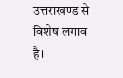उत्तराखण्ड से विशेष लगाव है।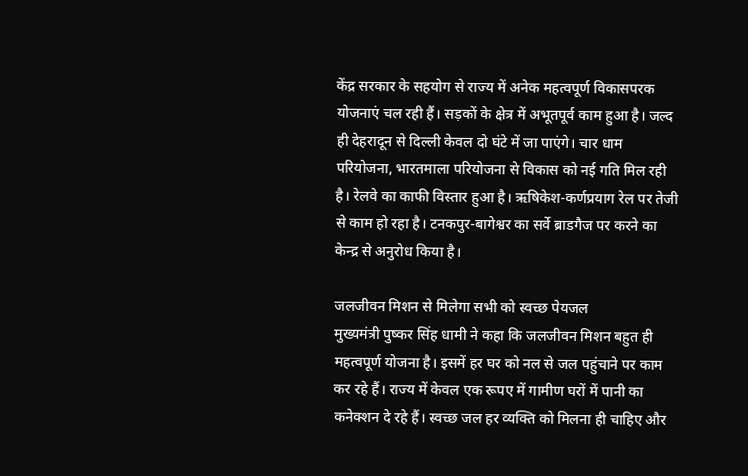केंद्र सरकार के सहयोग से राज्य में अनेक महत्वपूर्ण विकासपरक योजनाएं चल रही हैं। सड़कों के क्षेत्र में अभूतपूर्व काम हुआ है। जल्द ही देहरादून से दिल्ली केवल दो घंटे में जा पाएंगे। चार धाम परियोजना, भारतमाला परियोजना से विकास को नई गति मिल रही है। रेलवे का काफी विस्तार हुआ है। ऋषिकेश-कर्णप्रयाग रेल पर तेजी से काम हो रहा है। टनकपुर-बागेश्वर का सर्वे ब्राडगैज पर करने का केन्द्र से अनुरोध किया है।

जलजीवन मिशन से मिलेगा सभी को स्वच्छ पेयजल
मुख्यमंत्री पुष्कर सिंह धामी ने कहा कि जलजीवन मिशन बहुत ही महत्वपूर्ण योजना है। इसमें हर घर को नल से जल पहुंचाने पर काम कर रहे हैं। राज्य में केवल एक रूपए में गामीण घरों में पानी का कनेक्शन दे रहे हैं। स्वच्छ जल हर व्यक्ति को मिलना ही चाहिए और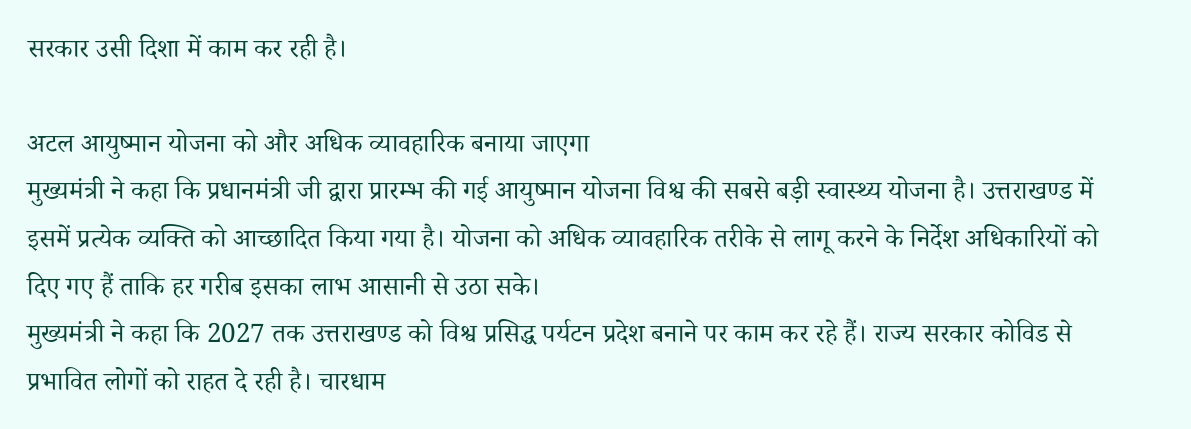सरकार उसी दिशा में काम कर रही है।

अटल आयुष्मान योजना को और अधिक व्यावहारिक बनाया जाएगा
मुख्यमंत्री ने कहा कि प्रधानमंत्री जी द्वारा प्रारम्भ की गई आयुष्मान योजना विश्व की सबसे बड़ी स्वास्थ्य योजना है। उत्तराखण्ड में इसमें प्रत्येक व्यक्ति को आच्छादित किया गया है। योजना को अधिक व्यावहारिक तरीके से लागू करने के निर्देश अधिकारियों को दिए गए हैं ताकि हर गरीब इसका लाभ आसानी से उठा सके।
मुख्यमंत्री ने कहा कि 2027 तक उत्तराखण्ड को विश्व प्रसिद्ध पर्यटन प्रदेश बनाने पर काम कर रहे हैं। राज्य सरकार कोविड से प्रभावित लोगों को राहत दे रही है। चारधाम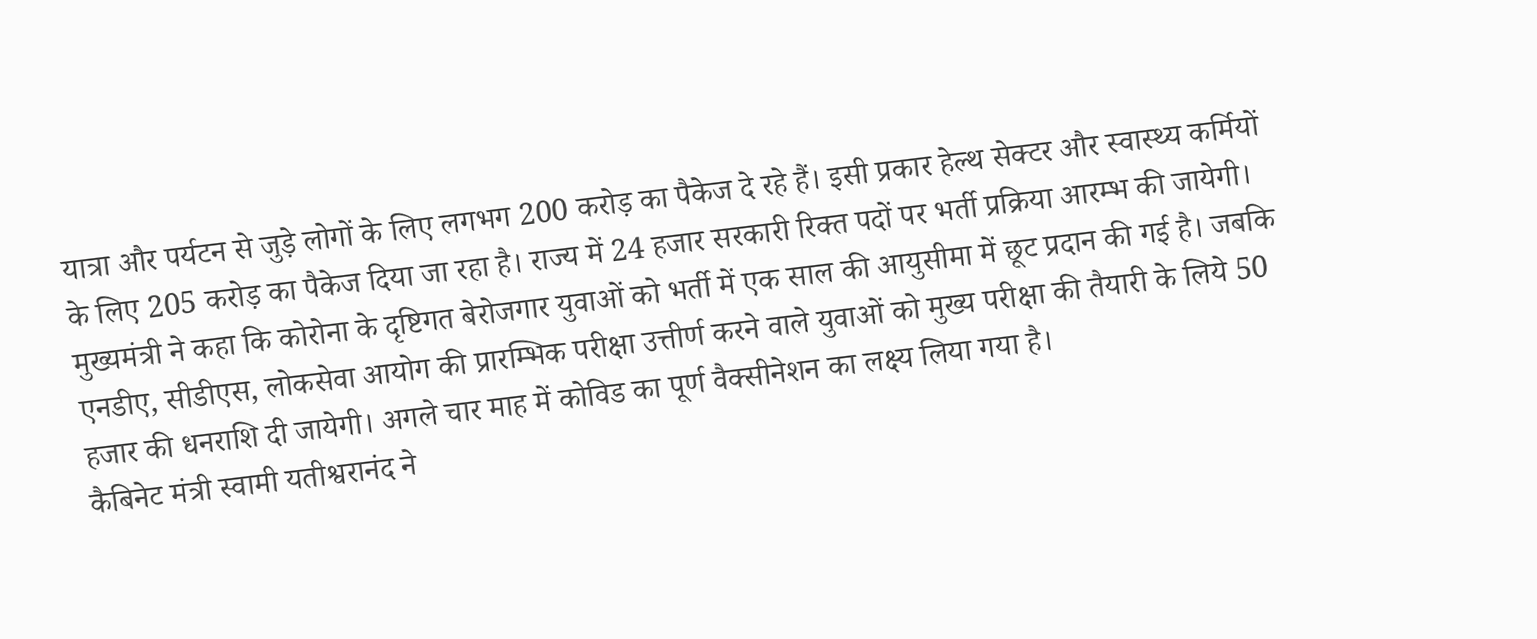यात्रा और पर्यटन से जुड़े लोगों के लिए लगभग 200 करोड़ का पैकेज दे रहे हैं। इसी प्रकार हेल्थ सेक्टर और स्वास्थ्य कर्मियों के लिए 205 करोड़ का पैकेज दिया जा रहा है। राज्य में 24 हजार सरकारी रिक्त पदों पर भर्ती प्रक्रिया आरम्भ की जायेगी। मुख्यमंत्री ने कहा कि कोरोना के दृष्टिगत बेरोजगार युवाओं को भर्ती में एक साल की आयुसीमा में छूट प्रदान की गई है। जबकि एनडीए, सीडीएस, लोकसेवा आयोग की प्रारम्भिक परीक्षा उत्तीर्ण करने वाले युवाओं को मुख्य परीक्षा की तैयारी के लिये 50 हजार की धनराशि दी जायेगी। अगले चार माह में कोविड का पूर्ण वैक्सीनेशन का लक्ष्य लिया गया है।
कैबिनेट मंत्री स्वामी यतीश्वरानंद ने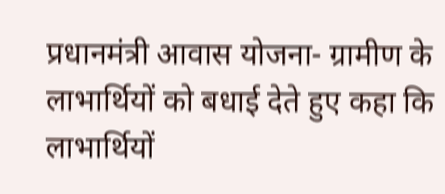प्रधानमंत्री आवास योजना- ग्रामीण के लाभार्थियों को बधाई देते हुए कहा कि लाभार्थियों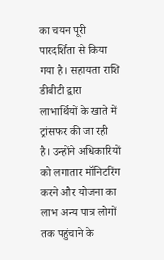का चयन पूरी पारदर्शिता से किया गया है। सहायता राशि डीबीटी द्वारा लाभार्थियों के खाते में ट्रांसफर की जा रही है। उन्होंने अधिकारियों को लगातार मॉनिटरिंग करने और योजना का लाभ अन्य पात्र लोगों तक पहुंचाने के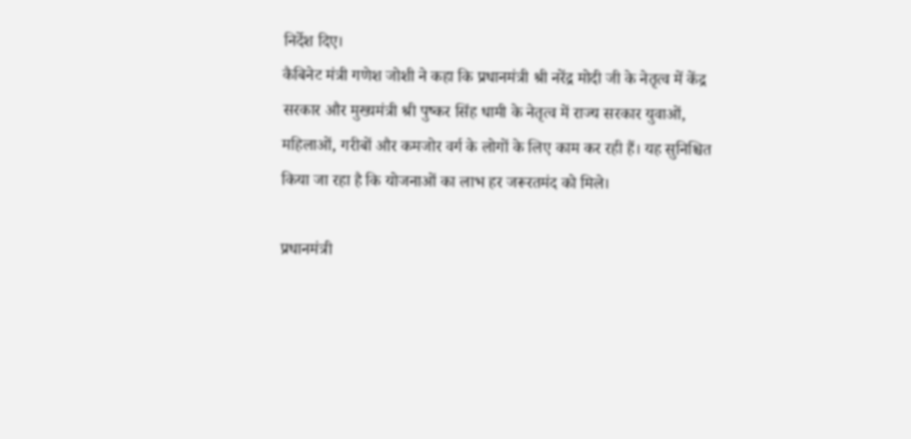निर्देश दिए।
कैबिनेट मंत्री गणेश जोशी ने कहा कि प्रधानमंत्री श्री नरेंद्र मोदी जी के नेतृत्व में केंद्र सरकार और मुख्यमंत्री श्री पुष्कर सिंह धामी के नेतृत्व में राज्य सरकार युवाओं, महिलाओं, गरीबों और कमजोर वर्ग के लोगों के लिए काम कर रही हैं। यह सुनिश्चित किया जा रहा है कि योजनाओं का लाभ हर जरूरतमंद को मिले।

प्रधानमंत्री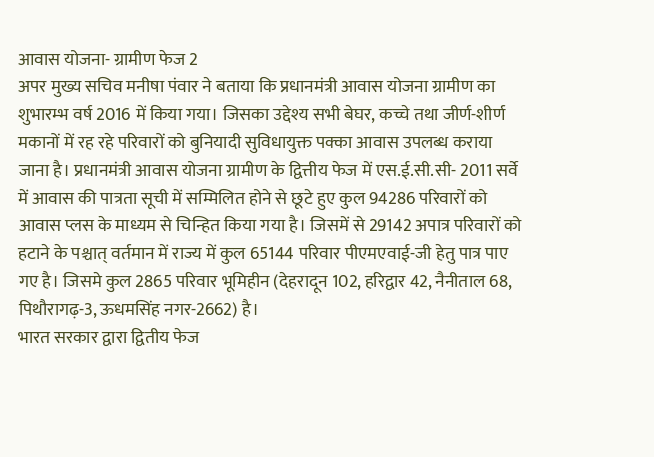आवास योजना- ग्रामीण फेज 2
अपर मुख्य सचिव मनीषा पंवार ने बताया कि प्रधानमंत्री आवास योजना ग्रामीण का शुभारम्भ वर्ष 2016 में किया गया। जिसका उद्देश्य सभी बेघर, कच्चे तथा जीर्ण-शीर्ण मकानों में रह रहे परिवारों को बुनियादी सुविधायुक्त पक्का आवास उपलब्ध कराया जाना है। प्रधानमंत्री आवास योजना ग्रामीण के द्वित्तीय फेज में एस.ई.सी.सी- 2011 सर्वे में आवास की पात्रता सूची में सम्मिलित होने से छूटे हुए कुल 94286 परिवारों को आवास प्लस के माध्यम से चिन्हित किया गया है। जिसमें से 29142 अपात्र परिवारों को हटाने के पश्चात् वर्तमान में राज्य में कुल 65144 परिवार पीएमएवाई-जी हेतु पात्र पाए गए है। जिसमे कुल 2865 परिवार भूमिहीन (देहरादून 102, हरिद्वार 42, नैनीताल 68, पिथौरागढ़-3, ऊधमसिंह नगर-2662) है।
भारत सरकार द्वारा द्वितीय फेज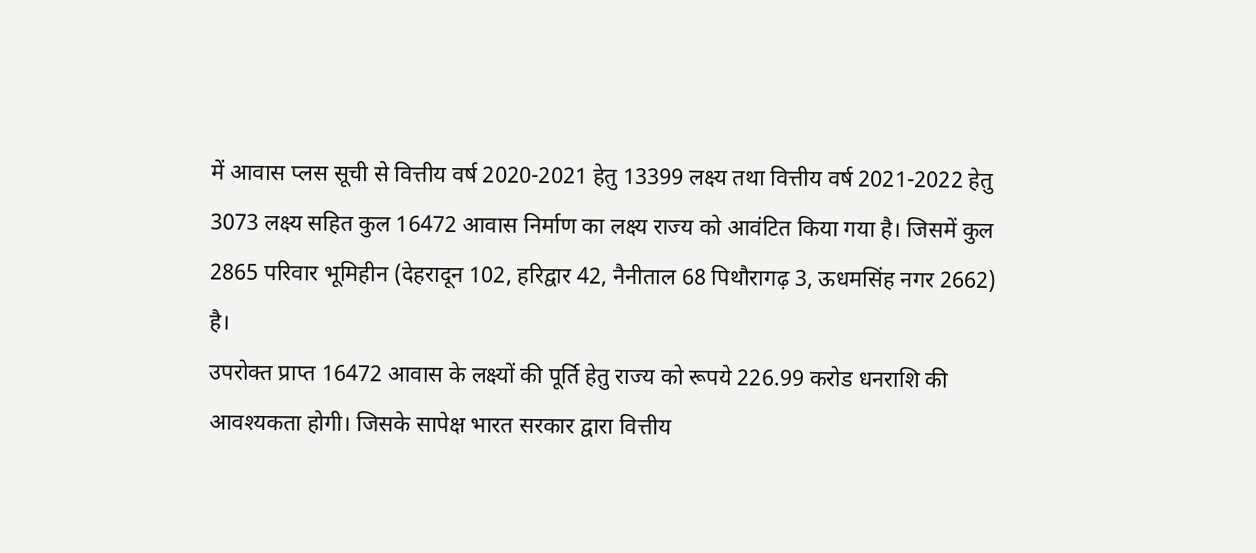में आवास प्लस सूची से वित्तीय वर्ष 2020-2021 हेतु 13399 लक्ष्य तथा वित्तीय वर्ष 2021-2022 हेतु 3073 लक्ष्य सहित कुल 16472 आवास निर्माण का लक्ष्य राज्य को आवंटित किया गया है। जिसमें कुल 2865 परिवार भूमिहीन (देहरादून 102, हरिद्वार 42, नैनीताल 68 पिथौरागढ़ 3, ऊधमसिंह नगर 2662) है।
उपरोक्त प्राप्त 16472 आवास के लक्ष्यों की पूर्ति हेतु राज्य को रूपये 226.99 करोड धनराशि की आवश्यकता होगी। जिसके सापेक्ष भारत सरकार द्वारा वित्तीय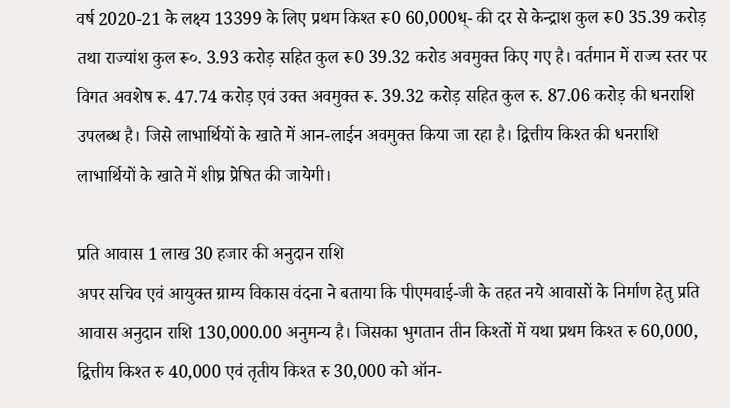वर्ष 2020-21 के लक्ष्य 13399 के लिए प्रथम किश्त रू0 60,000ध्- की दर से केन्द्राश कुल रू0 35.39 करोड़ तथा राज्यांश कुल रू०. 3.93 करोड़ सहित कुल रू0 39.32 करोड अवमुक्त किए गए है। वर्तमान में राज्य स्तर पर विगत अवशेष रू. 47.74 करोड़ एवं उक्त अवमुक्त रू. 39.32 करोड़ सहित कुल रु. 87.06 करोड़ की धनराशि उपलब्ध है। जिसे लाभार्थियों के खाते में आन-लाईन अवमुक्त किया जा रहा है। द्वित्तीय किश्त की धनराशि लाभार्थियों के खाते में शीघ्र प्रेषित की जायेगी।

प्रति आवास 1 लाख 30 हजार की अनुदान राशि
अपर सचिव एवं आयुक्त ग्राम्य विकास वंदना ने बताया कि पीएमवाई-जी के तहत नये आवासों के निर्माण हेतु प्रति आवास अनुदान राशि 130,000.00 अनुमन्य है। जिसका भुगतान तीन किश्तों में यथा प्रथम किश्त रु 60,000, द्वित्तीय किश्त रु 40,000 एवं तृतीय किश्त रु 30,000 को ऑन-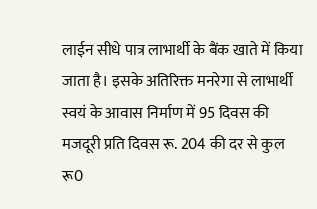लाईन सीधे पात्र लाभार्थी के बैंक खाते में किया जाता है। इसके अतिरिक्त मनरेगा से लाभार्थी स्वयं के आवास निर्माण में 95 दिवस की मजदूरी प्रति दिवस रू. 204 की दर से कुल रू0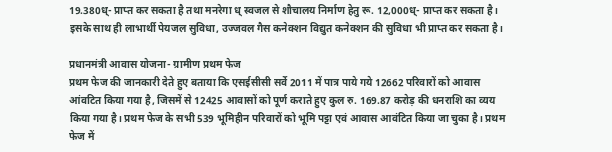19.380ध्- प्राप्त कर सकता है तथा मनरेगा ध् स्वजल से शौचालय निर्माण हेतु रू. 12,000ध्- प्राप्त कर सकता है। इसके साथ ही लाभार्थी पेयजल सुविधा, उज्जवल गैस कनेक्शन विद्युत कनेक्शन की सुविधा भी प्राप्त कर सकता है।

प्रधानमंत्री आवास योजना- ग्रामीण प्रथम फेज
प्रथम फेज की जानकारी देते हुए बताया कि एसईसीसी सर्वे 2011 में पात्र पाये गये 12662 परिवारों को आवास आंवटित किया गया है, जिसमें से 12425 आवासों को पूर्ण कराते हुए कुल रु. 169.87 करोड़ की धनराशि का व्यय किया गया है। प्रथम फेज के सभी 539 भूमिहीन परिवारों को भूमि पट्टा एवं आवास आवंटित किया जा चुका है। प्रथम फेज में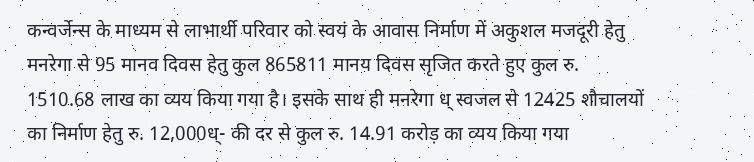कन्वर्जेन्स के माध्यम से लाभार्थी परिवार को स्वयं के आवास निर्माण में अकुशल मजदूरी हेतु मनरेगा से 95 मानव दिवस हेतु कुल 865811 मानय दिवस सृजित करते हुए कुल रु. 1510.68 लाख का व्यय किया गया है। इसके साथ ही मनरेगा ध् स्वजल से 12425 शौचालयों का निर्माण हेतु रु. 12,000ध्- की दर से कुल रु. 14.91 करोड़ का व्यय किया गया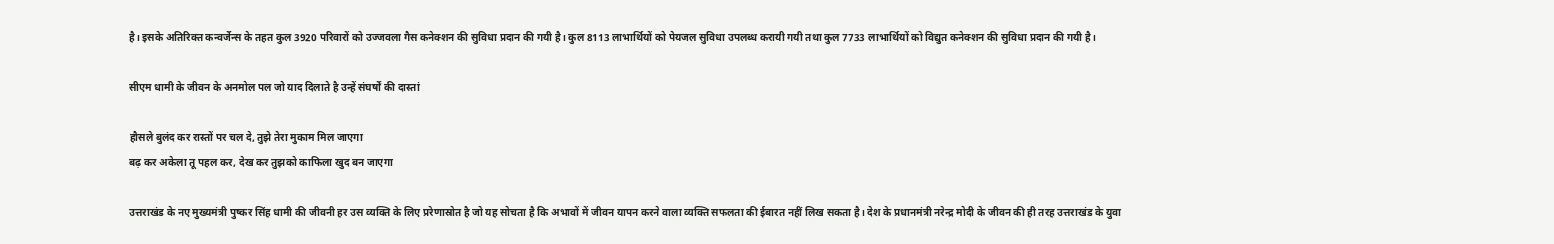है। इसके अतिरिक्त कन्वर्जेन्स के तहत कुल 3920 परिवारों को उज्जवला गैस कनेक्शन की सुविधा प्रदान की गयी है। कुल 8113 लाभार्थियों को पेयजल सुविधा उपलब्ध करायी गयी तथा कुल 7733 लाभार्थियों को विद्युत कनेक्शन की सुविधा प्रदान की गयी है।

सीएम धामी के जीवन के अनमोल पल जो याद दिलाते है उन्हें संघर्षों की दास्तां

हौसले बुलंद कर रास्तों पर चल दे, तुझे तेरा मुकाम मिल जाएगा
बढ़ कर अकेला तू पहल कर, देख कर तुझको काफिला खुद बन जाएगा

उत्तराखंड के नए मुख्यमंत्री पुष्कर सिंह धामी की जीवनी हर उस व्यक्ति के लिए प्ररेणास्रोत है जो यह सोचता है कि अभावों में जीवन यापन करने वाला व्यक्ति सफलता की ईबारत नहीं लिख सकता है। देश के प्रधानमंत्री नरेन्द्र मोदी के जीवन की ही तरह उत्तराखंड के युवा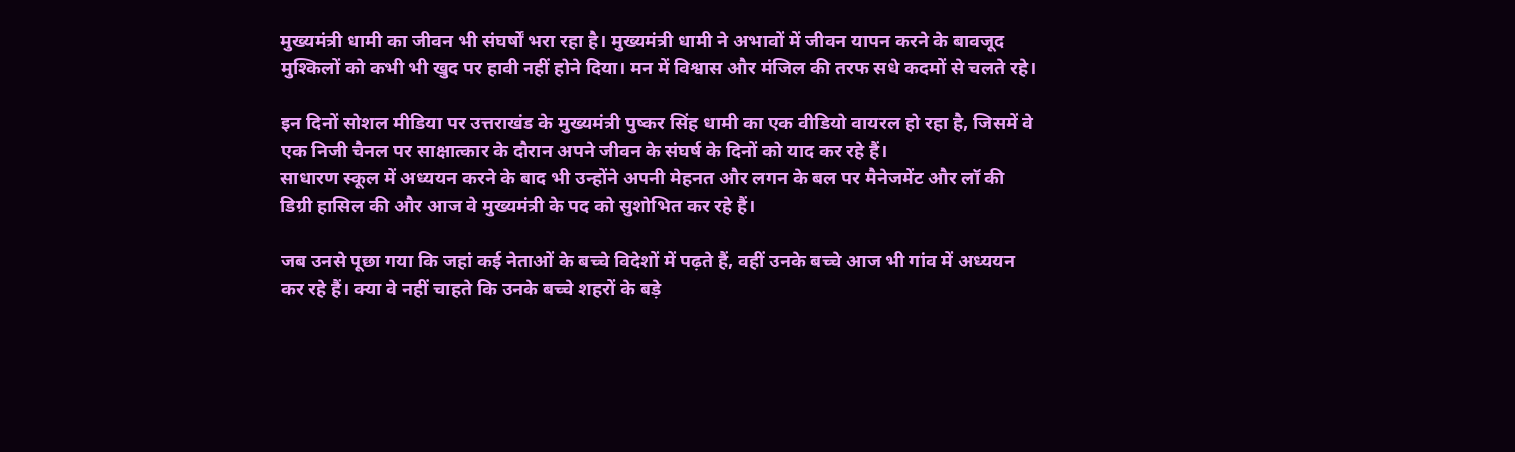मुख्यमंत्री धामी का जीवन भी संघर्षों भरा रहा है। मुख्यमंत्री धामी ने अभावों में जीवन यापन करने के बावजूद मुश्किलों को कभी भी खुद पर हावी नहीं होने दिया। मन में विश्वास और मंजिल की तरफ सधे कदमों से चलते रहे।

इन दिनों सोशल मीडिया पर उत्तराखंड के मुख्यमंत्री पुष्कर सिंह धामी का एक वीडियो वायरल हो रहा है, जिसमें वे एक निजी चैनल पर साक्षात्कार के दौरान अपने जीवन के संघर्ष के दिनों को याद कर रहे हैं।
साधारण स्कूल में अध्ययन करने के बाद भी उन्होंने अपनी मेहनत और लगन के बल पर मैनेजमेंट और लॉ की डिग्री हासिल की और आज वे मुख्यमंत्री के पद को सुशोभित कर रहे हैं।

जब उनसे पूछा गया कि जहां कई नेताओं के बच्चे विदेशों में पढ़ते हैं, वहीं उनके बच्चे आज भी गांव में अध्ययन कर रहे हैं। क्या वे नहीं चाहते कि उनके बच्चे शहरों के बड़े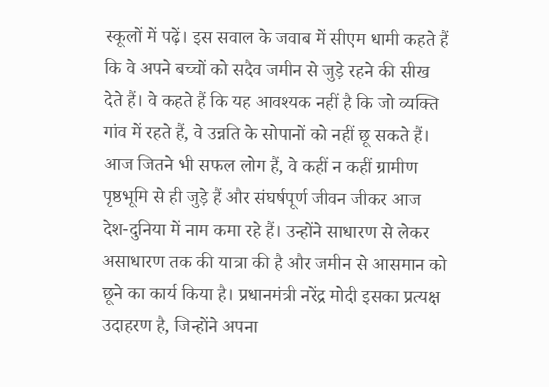स्कूलों में पढ़ें। इस सवाल के जवाब में सीएम धामी कहते हैं कि वे अपने बच्चों को सदैव जमीन से जुड़े रहने की सीख देते हैं। वे कहते हैं कि यह आवश्यक नहीं है कि जो व्यक्ति गांव में रहते हैं, वे उन्नति के सोपानों को नहीं छू सकते हैं। आज जितने भी सफल लोग हैं, वे कहीं न कहीं ग्रामीण पृष्ठभूमि से ही जुड़े हैं और संघर्षपूर्ण जीवन जीकर आज देश-दुनिया में नाम कमा रहे हैं। उन्होंने साधारण से लेकर असाधारण तक की यात्रा की है और जमीन से आसमान को छूने का कार्य किया है। प्रधानमंत्री नरेंद्र मोदी इसका प्रत्यक्ष उदाहरण है, जिन्होंने अपना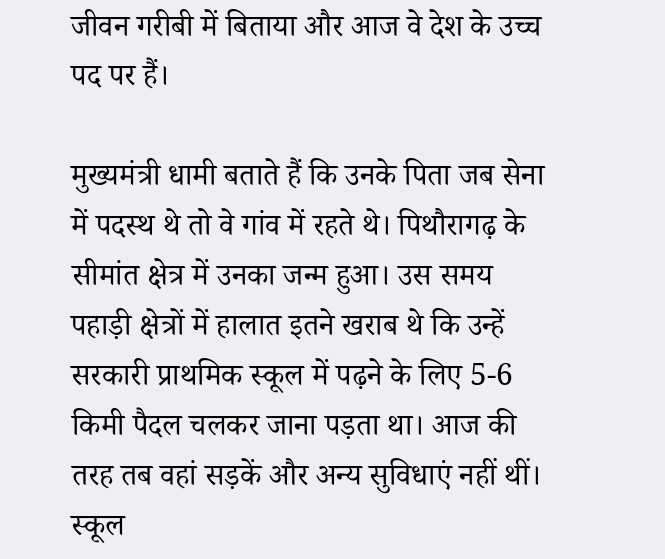जीवन गरीबी में बिताया और आज वे देश के उच्च पद पर हैं।

मुख्यमंत्री धामी बताते हैं कि उनके पिता जब सेना में पदस्थ थे तो वे गांव में रहते थे। पिथौरागढ़ के सीमांत क्षेत्र में उनका जन्म हुआ। उस समय पहाड़ी क्षेत्रों में हालात इतने खराब थे कि उन्हें सरकारी प्राथमिक स्कूल में पढ़ने के लिए 5-6 किमी पैदल चलकर जाना पड़ता था। आज की तरह तब वहां सड़कें और अन्य सुविधाएं नहीं थीं। स्कूल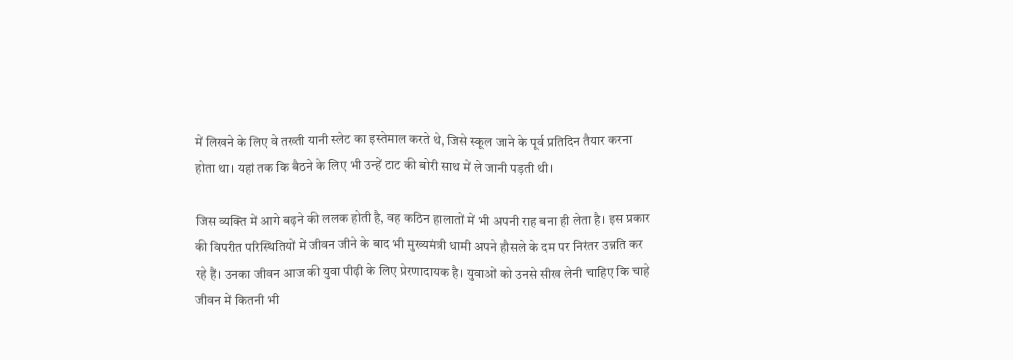में लिखने के लिए वे तख्ती यानी स्लेट का इस्तेमाल करते थे, जिसे स्कूल जाने के पूर्व प्रतिदिन तैयार करना होता था। यहां तक कि बैठने के लिए भी उन्हें टाट की बोरी साथ में ले जानी पड़ती थी।

जिस व्यक्ति में आगे बढ़ने की ललक होती है, वह कठिन हालातों में भी अपनी राह बना ही लेता है। इस प्रकार की विपरीत परिस्थितियों में जीवन जीने के बाद भी मुख्यमंत्री धामी अपने हौसले के दम पर निरंतर उन्नति कर रहे हैं। उनका जीवन आज की युवा पीढ़ी के लिए प्रेरणादायक है। युवाओं को उनसे सीख लेनी चाहिए कि चाहे जीवन में कितनी भी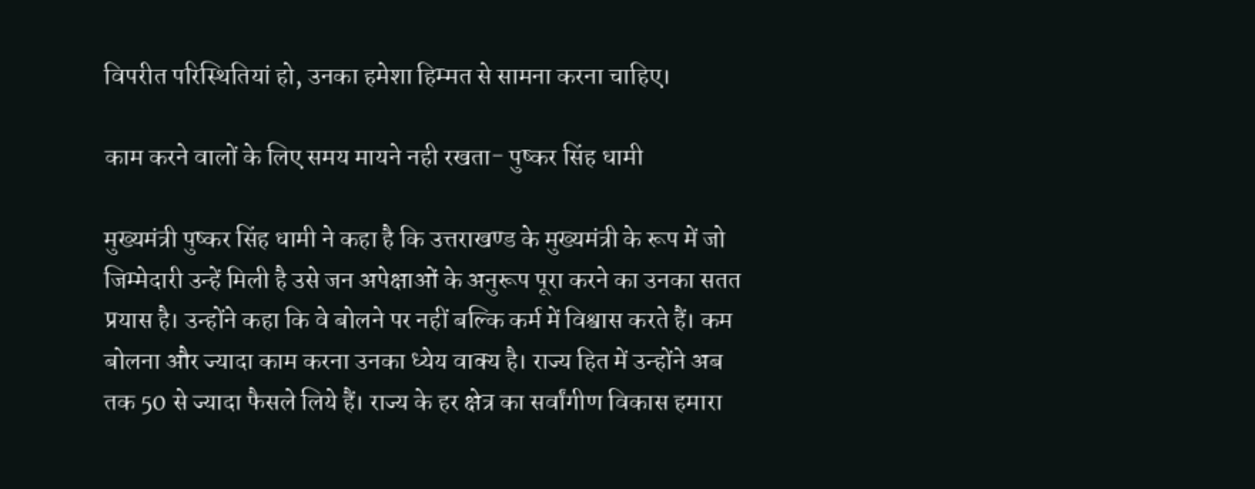विपरीत परिस्थितियां हो, उनका हमेशा हिम्मत से सामना करना चाहिए।

काम करने वालों के लिए समय मायने नही रखता- पुष्कर सिंह धामी

मुख्यमंत्री पुष्कर सिंह धामी ने कहा है कि उत्तराखण्ड के मुख्यमंत्री के रूप में जो जिम्मेदारी उन्हें मिली है उसे जन अपेक्षाओं के अनुरूप पूरा करने का उनका सतत प्रयास है। उन्होंने कहा कि वे बोलने पर नहीं बल्कि कर्म में विश्वास करते हैं। कम बोलना और ज्यादा काम करना उनका ध्येय वाक्य है। राज्य हित में उन्होंने अब तक 50 से ज्यादा फैसले लिये हैं। राज्य के हर क्षेत्र का सर्वांगीण विकास हमारा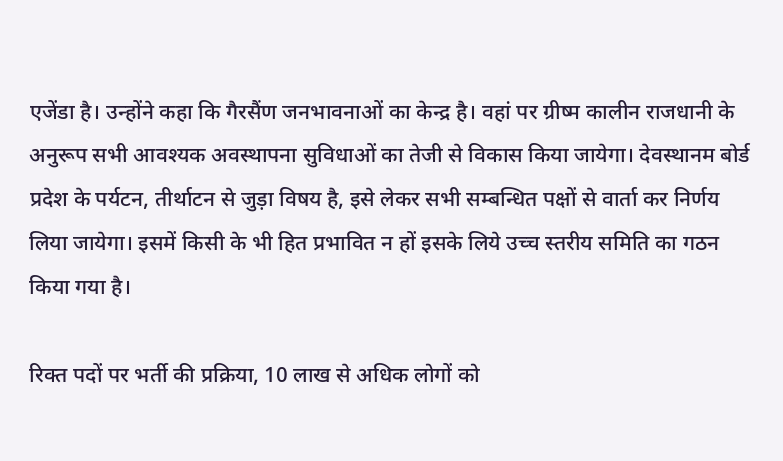एजेंडा है। उन्होंने कहा कि गैरसैंण जनभावनाओं का केन्द्र है। वहां पर ग्रीष्म कालीन राजधानी के अनुरूप सभी आवश्यक अवस्थापना सुविधाओं का तेजी से विकास किया जायेगा। देवस्थानम बोर्ड प्रदेश के पर्यटन, तीर्थाटन से जुड़ा विषय है, इसे लेकर सभी सम्बन्धित पक्षों से वार्ता कर निर्णय लिया जायेगा। इसमें किसी के भी हित प्रभावित न हों इसके लिये उच्च स्तरीय समिति का गठन किया गया है।

रिक्त पदों पर भर्ती की प्रक्रिया, 10 लाख से अधिक लोगों को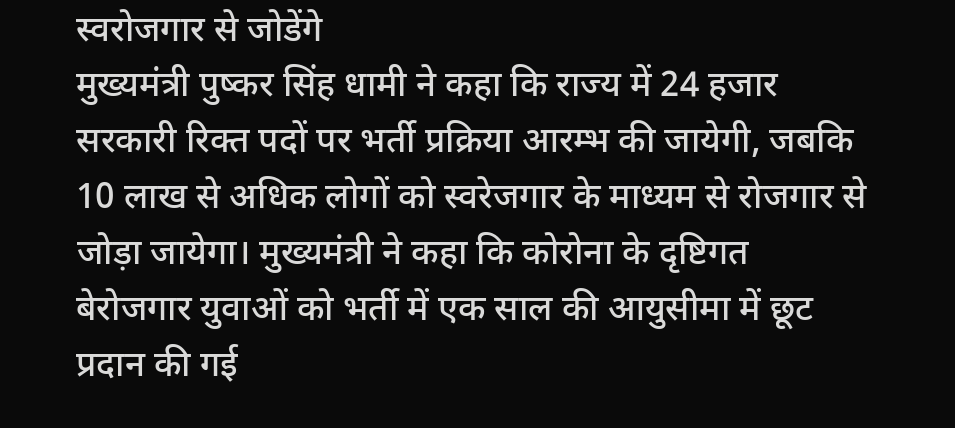स्वरोजगार से जोडेंगे
मुख्यमंत्री पुष्कर सिंह धामी ने कहा कि राज्य में 24 हजार सरकारी रिक्त पदों पर भर्ती प्रक्रिया आरम्भ की जायेगी, जबकि 10 लाख से अधिक लोगों को स्वरेजगार के माध्यम से रोजगार से जोड़ा जायेगा। मुख्यमंत्री ने कहा कि कोरोना के दृष्टिगत बेरोजगार युवाओं को भर्ती में एक साल की आयुसीमा में छूट प्रदान की गई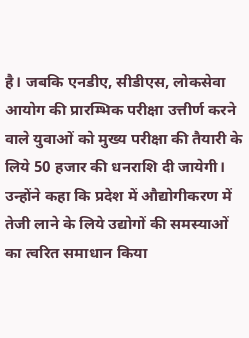है। जबकि एनडीए, सीडीएस, लोकसेवा आयोग की प्रारम्भिक परीक्षा उत्तीर्ण करने वाले युवाओं को मुख्य परीक्षा की तैयारी के लिये 50 हजार की धनराशि दी जायेगी। उन्होंने कहा कि प्रदेश में औद्योगीकरण में तेजी लाने के लिये उद्योगों की समस्याओं का त्वरित समाधान किया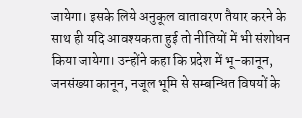जायेगा। इसके लिये अनुकूल वातावरण तैयार करने के साथ ही यदि आवश्यकता हुई तो नीतियों में भी संशोधन किया जायेगा। उन्होंने कहा कि प्रदेश में भू-कानून, जनसंख्या कानून, नजूल भूमि से सम्बन्धित विषयों के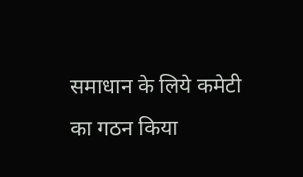समाधान के लिये कमेटी का गठन किया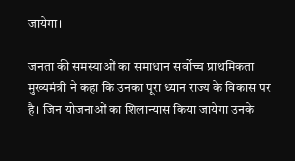जायेगा।

जनता की समस्याओं का समाधान सर्वोच्च प्राथमिकता
मुख्यमंत्री ने कहा कि उनका पूरा ध्यान राज्य के विकास पर है। जिन योजनाओं का शिलान्यास किया जायेगा उनके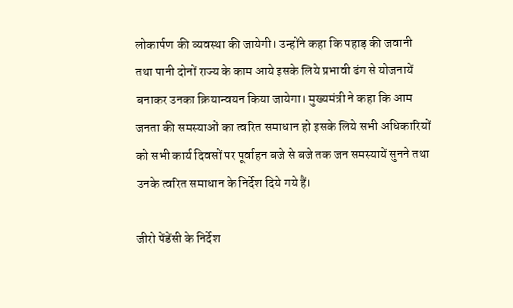लोकार्पण की व्यवस्था की जायेगी। उन्होंने कहा कि पहाड़ की जवानी तथा पानी दोनों राज्य के काम आये इसके लिये प्रभावी ढंग से योजनायें बनाकर उनका क्रियान्वयन किया जायेगा। मुख्यमंत्री ने कहा कि आम जनता की समस्याओं का त्वरित समाधान हो इसके लिये सभी अधिकारियों को सभी कार्य दिवसों पर पूर्वाहन बजे से बजे तक जन समस्यायें सुनने तथा उनके त्वरित समाधान के निर्देश दिये गये हैं।

जीरो पेंडेंसी के निर्देश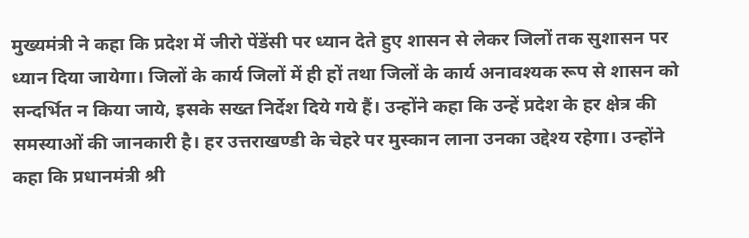मुख्यमंत्री ने कहा कि प्रदेश में जीरो पेंडेंसी पर ध्यान देते हुए शासन से लेकर जिलों तक सुशासन पर ध्यान दिया जायेगा। जिलों के कार्य जिलों में ही हों तथा जिलों के कार्य अनावश्यक रूप से शासन को सन्दर्भित न किया जाये, इसके सख्त निर्देश दिये गये हैं। उन्होंने कहा कि उन्हें प्रदेश के हर क्षेत्र की समस्याओं की जानकारी है। हर उत्तराखण्डी के चेहरे पर मुस्कान लाना उनका उद्देश्य रहेगा। उन्होंने कहा कि प्रधानमंत्री श्री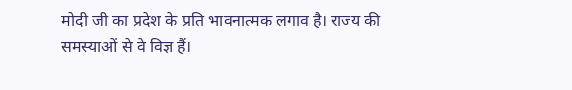मोदी जी का प्रदेश के प्रति भावनात्मक लगाव है। राज्य की समस्याओं से वे विज्ञ हैं।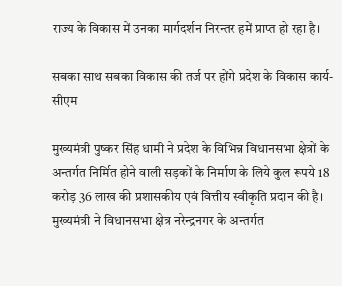राज्य के विकास में उनका मार्गदर्शन निरन्तर हमें प्राप्त हो रहा है।

सबका साथ सबका विकास की तर्ज पर होंगे प्रदेश के विकास कार्य- सीएम

मुख्यमंत्री पुष्कर सिंह धामी ने प्रदेश के विभिन्न विधानसभा क्षेत्रों के अन्तर्गत निर्मित होने वाली सड़कों के निर्माण के लिये कुल रूपये 18 करोड़ 36 लाख की प्रशासकीय एवं वित्तीय स्वीकृति प्रदान की है। मुख्यमंत्री ने विधानसभा क्षेत्र नरेन्द्रनगर के अन्तर्गत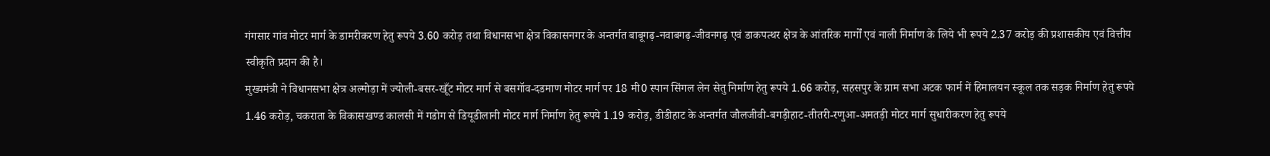गंगसार गांव मोटर मार्ग के डामरीकरण हेतु रूपये 3.60 करोड़ तथा विधानसभा क्षेत्र विकासनगर के अन्तर्गत बाबूगढ़-नवाबगढ़-जीवनगढ़ एवं डाकपत्थर क्षेत्र के आंतरिक मार्गों एवं नाली निर्माण के लिये भी रूपये 2.37 करोड़ की प्रशासकीय एवं वित्तीय स्वीकृति प्रदान की है।
मुख्यमंत्री ने विधानसभा क्षेत्र अल्मोड़ा में ज्योली-बसर-खूँट मोटर मार्ग से बसगॉव-दडमाण मोटर मार्ग पर 18 मी0 स्पान सिंगल लेन सेतु निर्माण हेतु रूपये 1.66 करोड़, सहसपुर के ग्राम सभा अटक फार्म में हिमालयन स्कूल तक सड़क निर्माण हेतु रूपये 1.46 करोड़, चकराता के विकासखण्ड कालसी में गडोग से डियूडीलानी मोटर मार्ग निर्माण हेतु रूपये 1.19 करोड़, डीडीहाट के अन्तर्गत जौलजीवी-बगड़ीहाट-तीतरी-रणुआ-अमतड़ी मोटर मार्ग सुधारीकरण हेतु रूपये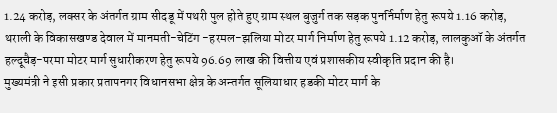1.24 करोड़, लक्सर के अंतर्गत ग्राम सीदडू में पथरी पुल होते हुए ग्राम स्थल बुजुर्ग तक सड़क पुनर्निर्माण हेतु रूपये 1.16 करोड़, थराली के विकासखण्ड देवाल में मानमती-चेटिंग -हरमल-झलिया मोटर मार्ग निर्माण हेतु रूपये 1.12 करोड़, लालकुऑ के अंतर्गत हल्दूचैड़-परमा मोटर मार्ग सुधारीकरण हेतु रूपये 96.69 लाख की वित्तीय एवं प्रशासकीय स्वीकृति प्रदान की है।
मुख्यमंत्री ने इसी प्रकार प्रतापनगर विधानसभा क्षेत्र के अन्तर्गत सूलियाधार हडकी मोटर मार्ग के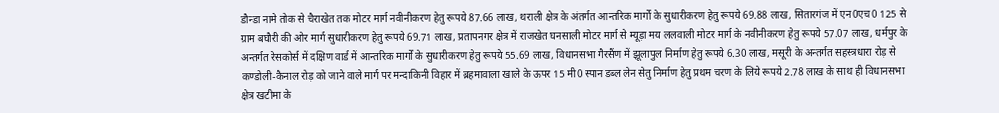डौन्डा नामे तोक से चैराखेत तक मोटर मार्ग नवीनीकरण हेतु रूपये 87.66 लाख, थराली क्षेत्र के अंतर्गत आन्तरिक मार्गों के सुधारीकरण हेतु रूपये 69.88 लाख, सितारगंज में एन0एच0 125 से ग्राम बघौरी की ओर मार्ग सुधारीकरण हेतु रूपये 69.71 लाख, प्रतापनगर क्षेत्र में राजखेत घनसाली मोटर मार्ग से म्यूड़ा मय ललवाली मोटर मार्ग के नवीनीकरण हेतु रूपये 57.07 लाख, धर्मपुर के अन्तर्गत रेसकोर्स में दक्षिण वार्ड में आन्तरिक मार्गों के सुधारीकरण हेतु रूपये 55.69 लाख, विधानसभा गैरसैंण में झूलापुल निर्माण हेतु रूपये 6.30 लाख, मसूरी के अन्तर्गत सहस्त्रधारा रोड़ से कण्डोली-कैनाल रोड़ को जाने वाले मार्ग पर मन्दाकिनी विहार में ब्रहमावाला खाले के ऊपर 15 मी0 स्पान डब्ल लेन सेतु निर्माण हेतु प्रथम चरण के लिये रूपये 2.78 लाख के साथ ही विधानसभा क्षेत्र खटीमा के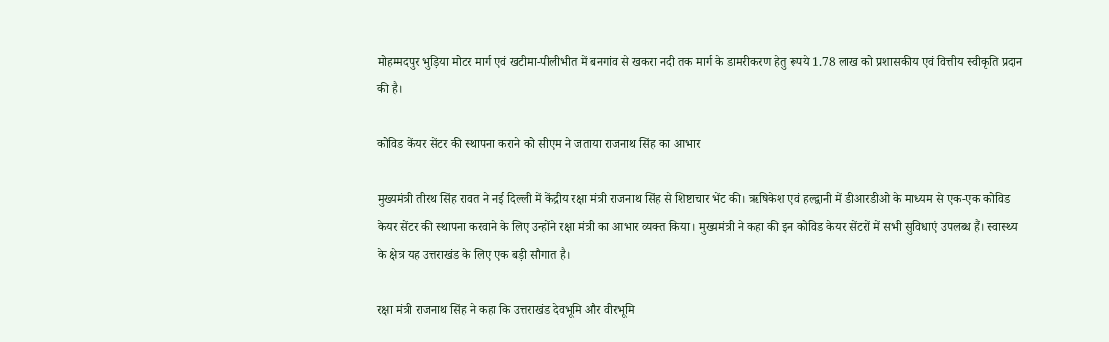मोहम्मदपुर भुड़िया मोटर मार्ग एवं खटीमा-पीलीभीत में बनगांव से खकरा नदी तक मार्ग के डामरीकरण हेतु रूपये 1.78 लाख को प्रशासकीय एवं वित्तीय स्वीकृति प्रदान की है।

कोविड केंयर सेंटर की स्थापना कराने को सीएम ने जताया राजनाथ सिंह का आभार

मुख्यमंत्री तीरथ सिंह रावत ने नई दिल्ली में केंद्रीय रक्षा मंत्री राजनाथ सिंह से शिष्टाचार भेंट की। ऋषिकेश एवं हल्द्वानी में डीआरडीओ के माध्यम से एक-एक कोविड केयर सेंटर की स्थापना करवाने के लिए उन्होंने रक्षा मंत्री का आभार व्यक्त किया। मुख्यमंत्री ने कहा की इन कोविड केयर सेंटरों में सभी सुविधाएं उपलब्ध हैं। स्वास्थ्य के क्षेत्र यह उत्तराखंड के लिए एक बड़ी सौगात है।

रक्षा मंत्री राजनाथ सिंह ने कहा कि उत्तराखंड देवभूमि और वीरभूमि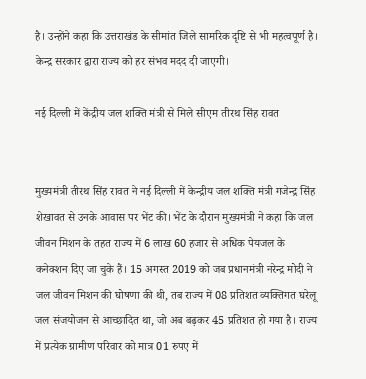है। उन्होंने कहा कि उत्तराखंड के सीमांत जिले सामरिक दृष्टि से भी महत्वपूर्ण है। केन्द्र सरकार द्वारा राज्य को हर संभव मदद दी जाएगी।

नई दिल्ली में केंद्रीय जल शक्ति मंत्री से मिले सीएम तीरथ सिंह रावत


मुख्यमंत्री तीरथ सिंह रावत ने नई दिल्ली में केन्द्रीय जल शक्ति मंत्री गजेन्द्र सिंह शेखावत से उनके आवास पर भेंट की। भेंट के दौरान मुख्यमंत्री ने कहा कि जल जीवन मिशन के तहत राज्य में 6 लाख 60 हजार से अधिक पेयजल के कनेक्शन दिए जा चुके हैं। 15 अगस्त 2019 को जब प्रधानमंत्री नरेन्द्र मोदी ने जल जीवन मिशन की घोषणा की थी, तब राज्य में 08 प्रतिशत व्यक्तिगत घरेलू जल संजयोजन से आच्छादित था, जो अब बढ़कर 45 प्रतिशत हो गया है। राज्य में प्रत्येक ग्रामीण परिवार को मात्र 01 रुपए में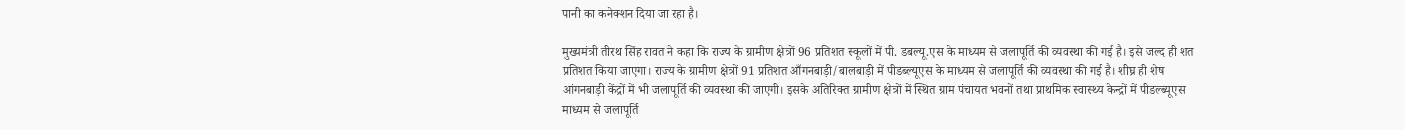पानी का कनेक्शन दिया जा रहा है।

मुख्यमंत्री तीरथ सिंह रावत ने कहा कि राज्य के ग्रामीण क्षेत्रों 96 प्रतिशत स्कूलों में पी. डबल्यू.एस के माध्यम से जलापूर्ति की व्यवस्था की गई है। इसे जल्द ही शत प्रतिशत किया जाएगा। राज्य के ग्रामीण क्षेत्रों 91 प्रतिशत आँगनबाड़ी/बालबाड़ी में पीडब्ल्यूएस के माध्यम से जलापूर्ति की व्यवस्था की गई है। शीघ्र ही शेष आंगनबाड़ी केंद्रों में भी जलापूर्ति की व्यवस्था की जाएगी। इसके अतिरिक्त ग्रामीण क्षेत्रों में स्थित ग्राम पंचायत भवनों तथा प्राथमिक स्वास्थ्य केन्द्रों में पीडल्ब्यूएस माध्यम से जलापूर्ति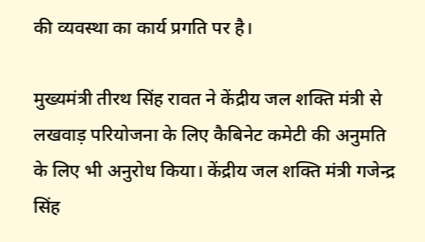की व्यवस्था का कार्य प्रगति पर है।

मुख्यमंत्री तीरथ सिंह रावत ने केंद्रीय जल शक्ति मंत्री से लखवाड़ परियोजना के लिए कैबिनेट कमेटी की अनुमति के लिए भी अनुरोध किया। केंद्रीय जल शक्ति मंत्री गजेन्द्र सिंह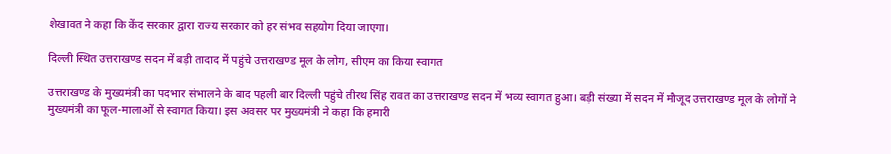शेखावत ने कहा कि केंद सरकार द्वारा राज्य सरकार को हर संभव सहयोग दिया जाएगा।

दिल्ली स्थित उत्तराखण्ड सदन में बड़ी तादाद में पहुंचे उत्तराखण्ड मूल के लोग, सीएम का किया स्वागत

उत्तराखण्ड के मुख्यमंत्री का पदभार संभालने के बाद पहली बार दिल्ली पहुंचे तीरथ सिंह रावत का उत्तराखण्ड सदन में भव्य स्वागत हुआ। बड़ी संख्या में सदन में मौजूद उत्तराखण्ड मूल के लोगों ने मुख्यमंत्री का फूल-मालाओं से स्वागत किया। इस अवसर पर मुख्यमंत्री ने कहा कि हमारी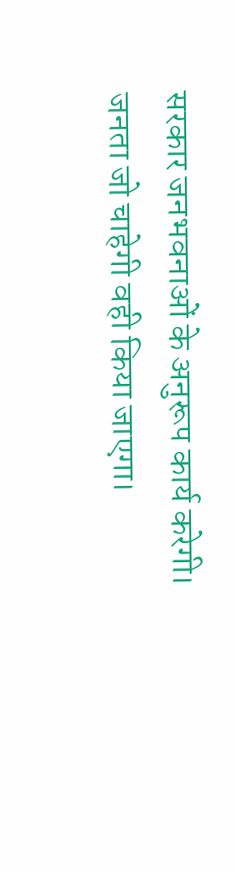सरकार जनभवनाओं के अनुरूप कार्य करेगी। जनता जो चाहेगी वही किया जाएगा।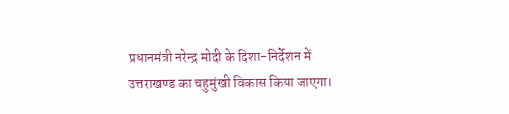प्रधानमंत्री नरेन्द्र मोदी के दिशा-निर्देशन में उत्तराखण्ड का चहुमुंखी विकास किया जाएगा।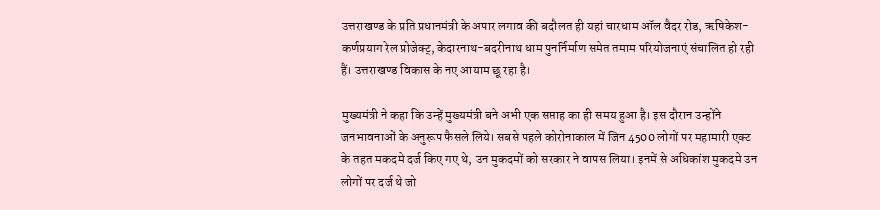उत्तराखण्ड के प्रति प्रधानमंत्री के अपार लगाव की बदौलत ही यहां चारधाम ऑल वैदर रोड, ऋषिकेश-कर्णप्रयाग रेल प्रोजेक्ट्, केदारनाथ-बदरीनाथ धाम पुनर्निर्माण समेत तमाम परियोजनाएं संचालित हो रही हैं। उत्तराखण्ड विकास के नए आयाम छू रहा है।

मुख्यमंत्री ने कहा कि उन्हें मुख्यमंत्री बने अभी एक सप्ताह का ही समय हुआ है। इस दौरान उन्होंने जनभावनाओं के अनुरूप फैसले लिये। सबसे पहले कोरोनाकाल में जिन 4500 लोगों पर महामारी एक्ट के तहत मकदमे दर्ज किए गए थे, उन मुकदमों को सरकार ने वापस लिया। इनमें से अधिकांश मुकदमे उन लोगों पर दर्ज थे जो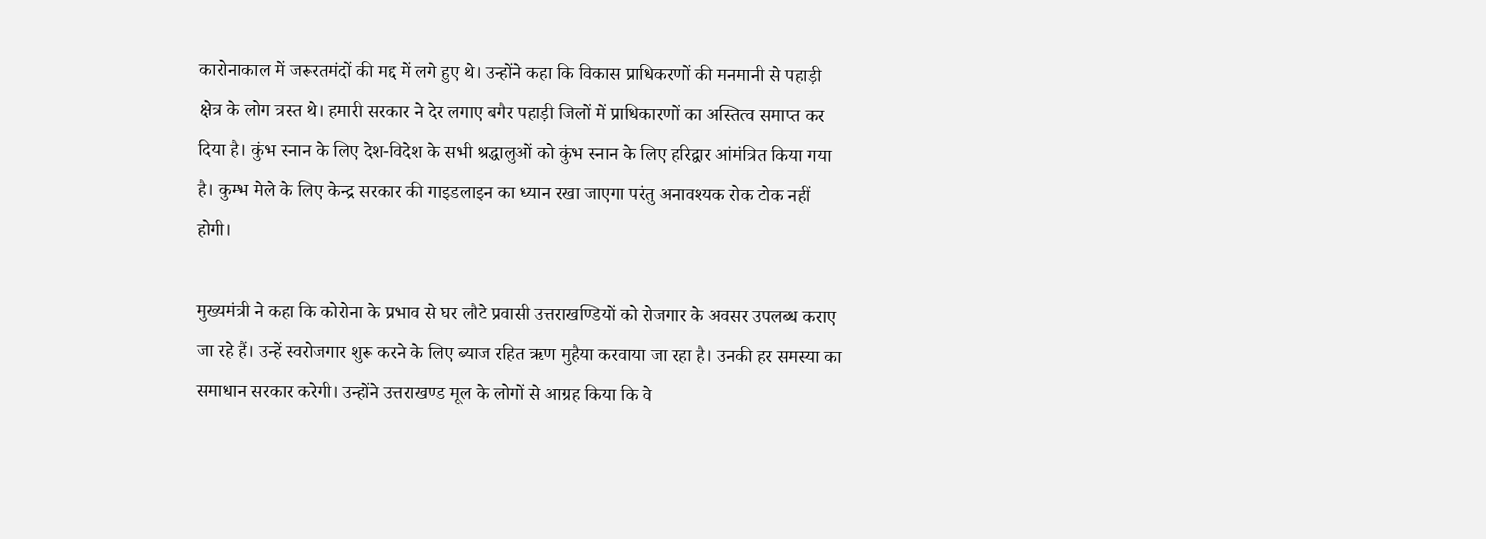कारोनाकाल में जरूरतमंदों की मद्द में लगे हुए थे। उन्होंने कहा कि विकास प्राधिकरणों की मनमानी से पहाड़ी क्षेत्र के लोग त्रस्त थे। हमारी सरकार ने देर लगाए बगैर पहाड़ी जिलों में प्राधिकारणों का अस्तित्व समाप्त कर दिया है। कुंभ स्नान के लिए देश-विदेश के सभी श्रद्धालुओं को कुंभ स्नान के लिए हरिद्वार आंमंत्रित किया गया है। कुम्भ मेले के लिए केन्द्र सरकार की गाइडलाइन का ध्यान रखा जाएगा परंतु अनावश्यक रोक टोक नहीं होगी।

मुख्यमंत्री ने कहा कि कोरोना के प्रभाव से घर लौटे प्रवासी उत्तराखण्डियों को रोजगार के अवसर उपलब्ध कराए जा रहे हैं। उन्हें स्वरोजगार शुरू करने के लिए ब्याज रहित ऋण मुहैया करवाया जा रहा है। उनकी हर समस्या का समाधान सरकार करेगी। उन्होंने उत्तराखण्ड मूल के लोगों से आग्रह किया कि वे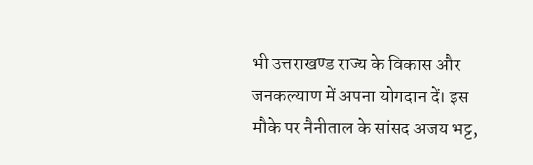भी उत्तराखण्ड राज्य के विकास और जनकल्याण में अपना योगदान दें। इस मौके पर नैनीताल के सांसद अजय भट्ट,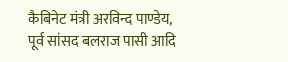कैबिनेट मंत्री अरविन्द पाण्डेय, पूर्व सांसद बलराज पासी आदि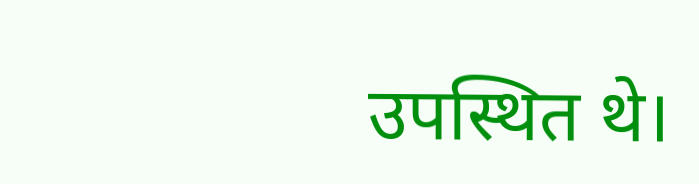उपस्थित थे।